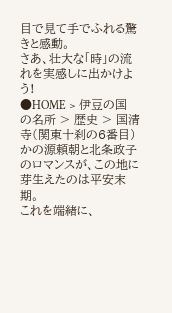目で見て手でふれる驚きと感動。
さあ、壮大な「時」の流れを実感しに出かけよう!
●HOME > 伊豆の国の名所 > 歴史 > 国清寺(関東十刹の6番目)
かの源頼朝と北条政子のロマンスが、この地に芽生えたのは平安末期。
これを端緒に、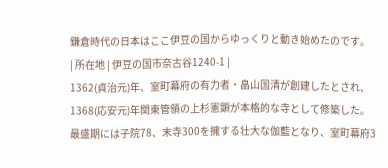鎌倉時代の日本はここ伊豆の国からゆっくりと動き始めたのです。
| 所在地 | 伊豆の国市奈古谷1240-1 |
1362(貞治元)年、室町幕府の有力者・畠山国清が創建したとされ、1368(応安元)年関東管領の上杉憲顕が本格的な寺として修築した。
最盛期には子院78、末寺300を擁する壮大な伽藍となり、室町幕府3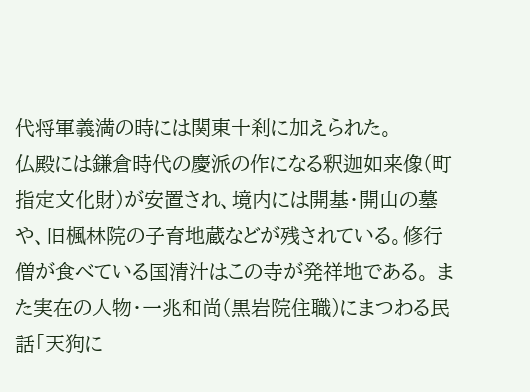代将軍義満の時には関東十刹に加えられた。
仏殿には鎌倉時代の慶派の作になる釈迦如来像(町指定文化財)が安置され、境内には開基・開山の墓や、旧楓林院の子育地蔵などが残されている。修行僧が食べている国清汁はこの寺が発祥地である。 また実在の人物・一兆和尚(黒岩院住職)にまつわる民話「天狗に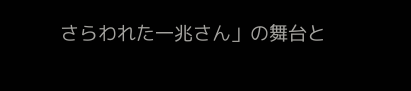さらわれた一兆さん」の舞台と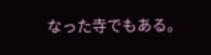なった寺でもある。